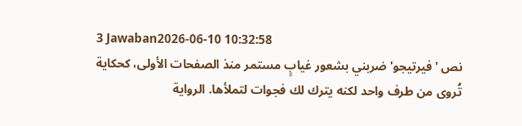3 Jawaban2026-06-10 10:32:58
نص 'فيرتيجو' ضربني بشعور غيابٍ مستمر منذ الصفحات الأولى، كحكاية تُروى من طرف واحد لكنه يترك لك فجوات لتملأها. الرواية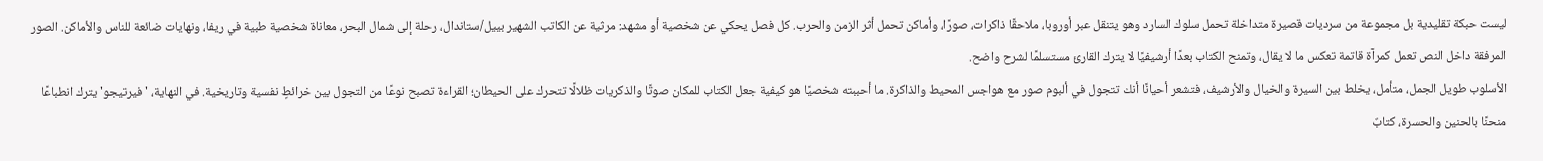ليست حبكة تقليدية بل مجموعة من سرديات قصيرة متداخلة تحمل سلوك السارد وهو يتنقل عبر أوروبا، ملاحقًا ذاكرات، صورًا، وأماكن تحمل أثر الزمن والحرب. كل فصل يحكي عن شخصية أو مشهد: مرثية عن الكاتب الشهير بييل/ستاندال، رحلة إلى شمال البحر، معاناة شخصية طبية في ريفا، ونهايات ضائعة للناس والأماكن. الصور المرفقة داخل النص تعمل كمرآة قاتمة تعكس ما لا يقال، وتمنح الكتاب بعدًا أرشيفيًا لا يترك القارئ مستسلمًا لشرح واضح.
الأسلوب طويل الجمل، متأمل، يخلط بين السيرة والخيال والأرشيف، فتشعر أحيانًا أنك تتجول في ألبوم صور مع هواجس المحيط والذاكرة. ما أحببته شخصيًا هو كيفية جعل الكتاب للمكان صوتًا والذكريات ظلالًا تتحرك على الحيطان؛ القراءة تصبح نوعًا من التجول بين خرائطٍ نفسية وتاريخية. في النهاية، 'فيرتيجو' يترك انطباعًا منحنًا بالحنين والحسرة، كتابٌ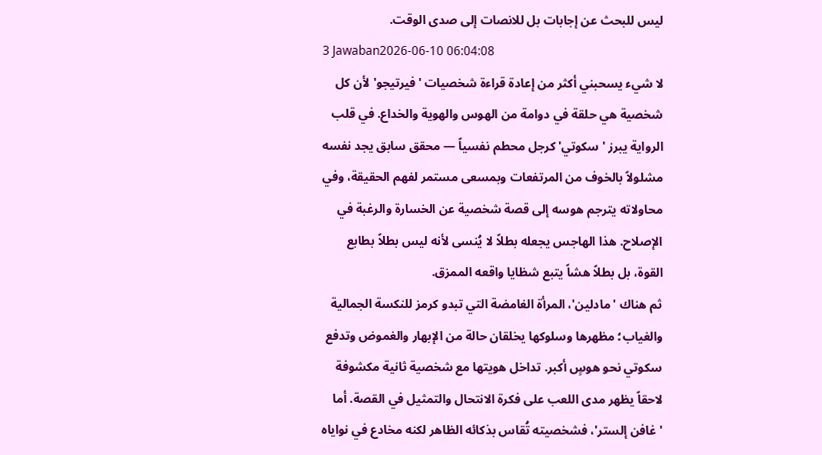ليس للبحث عن إجابات بل للانصات إلى صدى الوقت.
3 Jawaban2026-06-10 06:04:08
لا شيء يسحبني أكثر من إعادة قراءة شخصيات 'فيرتيجو' لأن كل شخصية هي حلقة في دوامة من الهوس والهوية والخداع. في قلب الرواية يبرز 'سكوتي' كرجل محطم نفسياً — محقق سابق يجد نفسه مشلولاً بالخوف من المرتفعات وبمسعى مستمر لفهم الحقيقة، وفي محاولاته يترجم هوسه إلى قصة شخصية عن الخسارة والرغبة في الإصلاح. هذا الهاجس يجعله بطلاً لا يُنسى لأنه ليس بطلاً بطابع القوة، بل بطلاً هشاً يتبع شظايا واقعه الممزق.
ثم هناك 'مادلين'، المرأة الغامضة التي تبدو كرمز للنكسة الجمالية والغياب؛ مظهرها وسلوكها يخلقان حالة من الإبهار والغموض وتدفع سكوتي نحو هوسٍ أكبر. تداخل هويتها مع شخصية ثانية مكشوفة لاحقاً يظهر مدى اللعب على فكرة الانتحال والتمثيل في القصة. أما 'غافن إلستر'، فشخصيته تُقاس بذكائه الظاهر لكنه مخادع في نواياه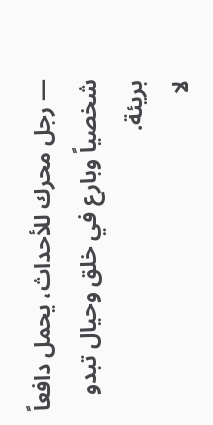— رجل محرك للأحداث، يحمل دافعاً شخصياً وبارع في خلق وحيال تبدو بريئة.
لا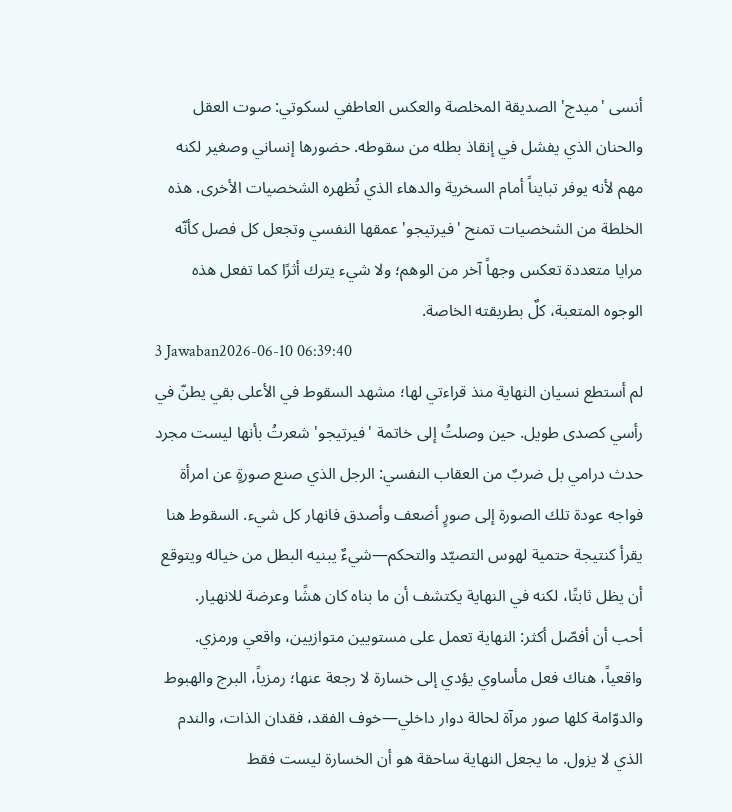أنسى 'ميدج' الصديقة المخلصة والعكس العاطفي لسكوتي: صوت العقل والحنان الذي يفشل في إنقاذ بطله من سقوطه. حضورها إنساني وصغير لكنه مهم لأنه يوفر تبايناً أمام السخرية والدهاء الذي تُظهره الشخصيات الأخرى. هذه الخلطة من الشخصيات تمنح 'فيرتيجو' عمقها النفسي وتجعل كل فصل كأنّه مرايا متعددة تعكس وجهاً آخر من الوهم؛ ولا شيء يترك أثرًا كما تفعل هذه الوجوه المتعبة، كلٌ بطريقته الخاصة.
3 Jawaban2026-06-10 06:39:40
لم أستطع نسيان النهاية منذ قراءتي لها؛ مشهد السقوط في الأعلى بقي يطنّ في رأسي كصدى طويل. حين وصلتُ إلى خاتمة 'فيرتيجو' شعرتُ بأنها ليست مجرد حدث درامي بل ضربٌ من العقاب النفسي: الرجل الذي صنع صورةٍ عن امرأة فواجه عودة تلك الصورة إلى صورٍ أضعف وأصدق فانهار كل شيء. السقوط هنا يقرأ كنتيجة حتمية لهوس التصيّد والتحكم—شيءٌ يبنيه البطل من خياله ويتوقع أن يظل ثابتًا، لكنه في النهاية يكتشف أن ما بناه كان هشًا وعرضة للانهيار.
أحب أن أفصّل أكثر: النهاية تعمل على مستويين متوازيين، واقعي ورمزي. واقعياً، هناك فعل مأساوي يؤدي إلى خسارة لا رجعة عنها؛ رمزياً، البرج والهبوط والدوّامة كلها صور مرآة لحالة دوار داخلي—خوف الفقد، فقدان الذات، والندم الذي لا يزول. ما يجعل النهاية ساحقة هو أن الخسارة ليست فقط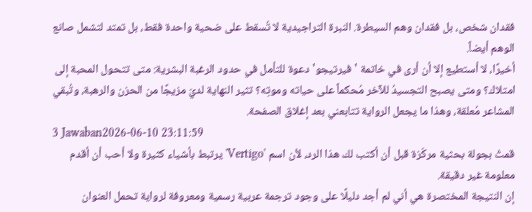فقدان شخص، بل فقدان وهم السيطرة. النبرة التراجيدية لا تُسقط على ضحية واحدة فقط، بل تمتد لتشمل صانع الوهم أيضاً.
أخيرًا، لا أستطيع إلا أن أرى في خاتمة 'فيرتيجو' دعوة للتأمل في حدود الرغبة البشرية: متى تتحول المحبة إلى امتلاك؟ ومتى يصبح التجسيدُ للآخر مُحكماً على حياته وموتِه؟ تثير النهاية لديّ مزيجًا من الحزن والرهبة، وتُبقي المشاعر مُعلقة، وهذا ما يجعل الرواية تتابعني بعد إغلاق الصفحة.
3 Jawaban2026-06-10 23:11:59
قمتُ بجولة بحثية مركّزة قبل أن أكتب لك هذا الرد، لأن اسم 'Vertigo' يرتبط بأشياء كثيرة ولا أحب أن أقدم معلومة غير دقيقة.
إن النتيجة المختصرة هي أني لم أجد دليلًا على وجود ترجمة عربية رسمية ومعروفة لرواية تحمل العنوان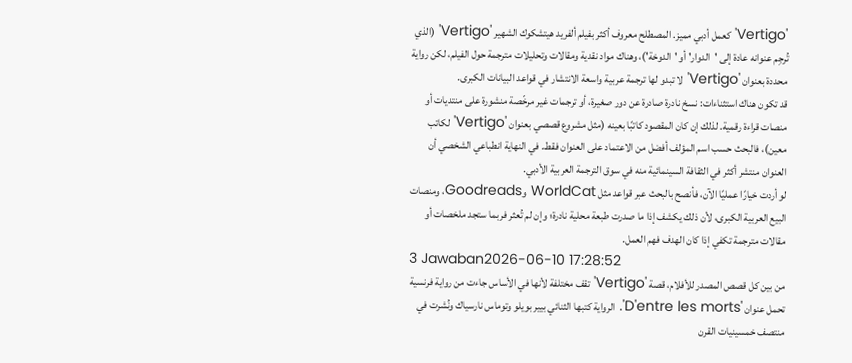'Vertigo' كعمل أدبي مميز. المصطلح معروف أكثر بفيلم ألفريد هيتشكوك الشهير 'Vertigo' (الذي تُرجِم عنوانه عادة إلى 'الدوار' أو 'الدوخة')، وهناك مواد نقدية ومقالات وتحليلات مترجمة حول الفيلم، لكن رواية محددة بعنوان 'Vertigo' لا تبدو لها ترجمة عربية واسعة الانتشار في قواعد البيانات الكبرى.
قد تكون هناك استثناءات: نسخ نادرة صادرة عن دور صغيرة، أو ترجمات غير مرخّصة منشورة على منتديات أو منصات قراءة رقمية. لذلك إن كان المقصود كاتبًا بعينه (مثل مشروع قصصي بعنوان 'Vertigo' لكاتب معين)، فالبحث حسب اسم المؤلف أفضل من الاعتماد على العنوان فقط. في النهاية انطباعي الشخصي أن العنوان منتشر أكثر في الثقافة السينمائية منه في سوق الترجمة العربية الأدبي.
لو أردت خيارًا عمليًا الآن، فأنصح بالبحث عبر قواعد مثل WorldCat وGoodreads، ومنصات البيع العربية الكبرى، لأن ذلك يكشف إذا ما صدرت طبعة محلية نادرة؛ وإن لم تُعثر فربما ستجد ملخصات أو مقالات مترجمة تكفي إذا كان الهدف فهم العمل.
3 Jawaban2026-06-10 17:28:52
من بين كل قصص المصدر للأفلام، قصة 'Vertigo' تقف مختلفة لأنها في الأساس جاءت من رواية فرنسية تحمل عنوان 'D'entre les morts'. الرواية كتبها الثنائي بيير بويلو وتوماس نارسياك ونُشرت في منتصف خمسينيات القرن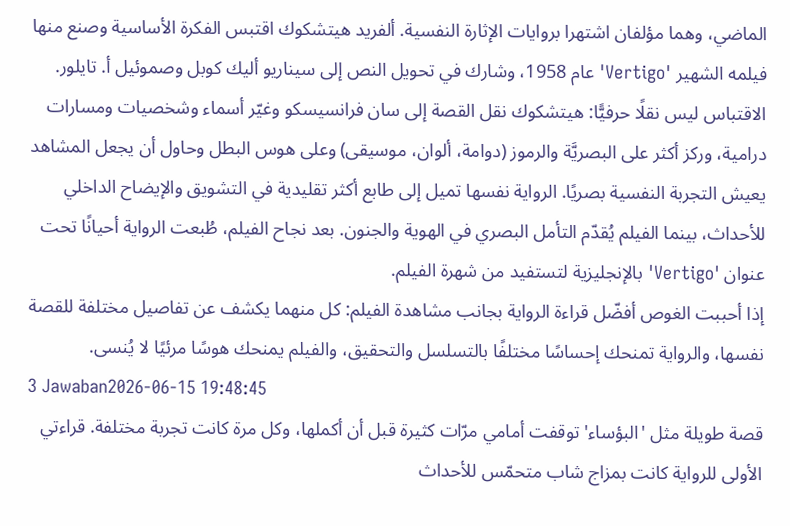الماضي، وهما مؤلفان اشتهرا بروايات الإثارة النفسية. ألفريد هيتشكوك اقتبس الفكرة الأساسية وصنع منها فيلمه الشهير 'Vertigo' عام 1958، وشارك في تحويل النص إلى سيناريو أليك كوبل وصموئيل أ. تايلور.
الاقتباس ليس نقلًا حرفيًّا: هيتشكوك نقل القصة إلى سان فرانسيسكو وغيّر أسماء وشخصيات ومسارات درامية، وركز أكثر على البصريَّة والرموز (دوامة، ألوان، موسيقى) وعلى هوس البطل وحاول أن يجعل المشاهد يعيش التجربة النفسية بصريًا. الرواية نفسها تميل إلى طابع أكثر تقليدية في التشويق والإيضاح الداخلي للأحداث، بينما الفيلم يُقدّم التأمل البصري في الهوية والجنون. بعد نجاح الفيلم، طُبعت الرواية أحيانًا تحت عنوان 'Vertigo' بالإنجليزية لتستفيد من شهرة الفيلم.
إذا أحببت الغوص أفضّل قراءة الرواية بجانب مشاهدة الفيلم: كل منهما يكشف عن تفاصيل مختلفة للقصة نفسها، والرواية تمنحك إحساسًا مختلفًا بالتسلسل والتحقيق، والفيلم يمنحك هوسًا مرئيًا لا يُنسى.
3 Jawaban2026-06-15 19:48:45
قصة طويلة مثل 'البؤساء' توقفت أمامي مرّات كثيرة قبل أن أكملها، وكل مرة كانت تجربة مختلفة. قراءتي الأولى للرواية كانت بمزاج شاب متحمّس للأحداث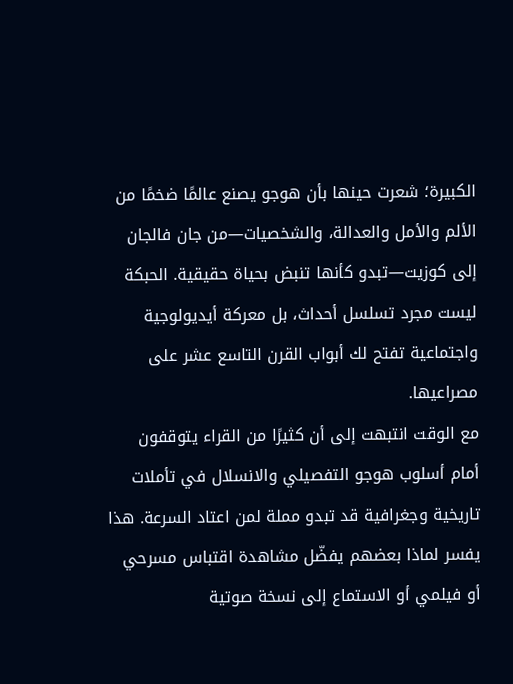الكبيرة؛ شعرت حينها بأن هوجو يصنع عالمًا ضخمًا من الألم والأمل والعدالة، والشخصيات—من جان فالجان إلى كوزيت—تبدو كأنها تنبض بحياة حقيقية. الحبكة ليست مجرد تسلسل أحداث، بل معركة أيديولوجية واجتماعية تفتح لك أبواب القرن التاسع عشر على مصراعيها.
مع الوقت انتبهت إلى أن كثيرًا من القراء يتوقفون أمام أسلوب هوجو التفصيلي والانسلال في تأملات تاريخية وجغرافية قد تبدو مملة لمن اعتاد السرعة. هذا يفسر لماذا بعضهم يفضّل مشاهدة اقتباس مسرحي أو فيلمي أو الاستماع إلى نسخة صوتية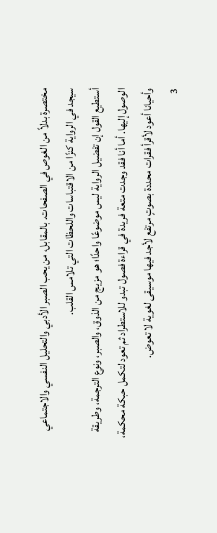مختصرة بدلاً من الغوص في الصفحات. بالمقابل، من يحب الصبر الأدبي والتحليل النفسي والاجتماعي سيجد في الرواية كنزًا من الاقتباسات واللحظات التي تلامس القلب.
أستطيع القول إن تفضيل الرواية ليس موضوعًا واحدًا؛ هو مزيج من الذوق، والصبر، ونوع الترجمة، وطريقة الوصول إليها. أما أنا فقد وجدت متعة فريدة في قراءة فصول تبدو للاستطراد ثم تعود لتكمل حبكة محكمة، وأحيانا أعود لأقرأ فقرات محددة بصوتٍ مرتفع لأجد فيها موسيقى لغوية لا تعوض.
3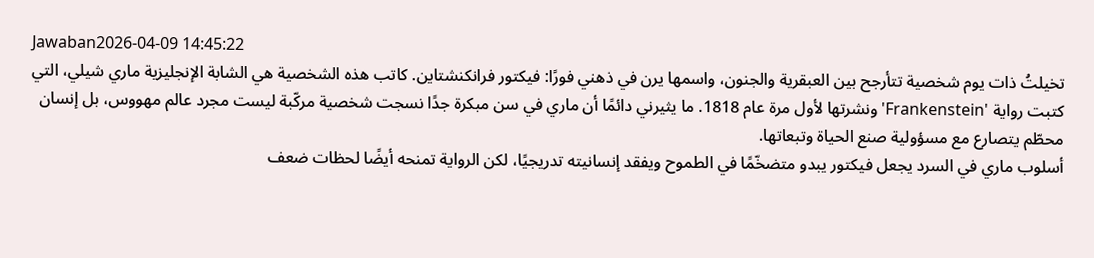Jawaban2026-04-09 14:45:22
تخيلتُ ذات يوم شخصية تتأرجح بين العبقرية والجنون، واسمها يرن في ذهني فورًا: فيكتور فرانكنشتاين. كاتب هذه الشخصية هي الشابة الإنجليزية ماري شيلي، التي كتبت رواية 'Frankenstein' ونشرتها لأول مرة عام 1818. ما يثيرني دائمًا أن ماري في سن مبكرة جدًا نسجت شخصية مركّبة ليست مجرد عالم مهووس، بل إنسان محطّم يتصارع مع مسؤولية صنع الحياة وتبعاتها.
أسلوب ماري في السرد يجعل فيكتور يبدو متضخّمًا في الطموح ويفقد إنسانيته تدريجيًا، لكن الرواية تمنحه أيضًا لحظات ضعف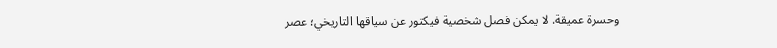وحسرة عميقة. لا يمكن فصل شخصية فيكتور عن سياقها التاريخي؛ عصر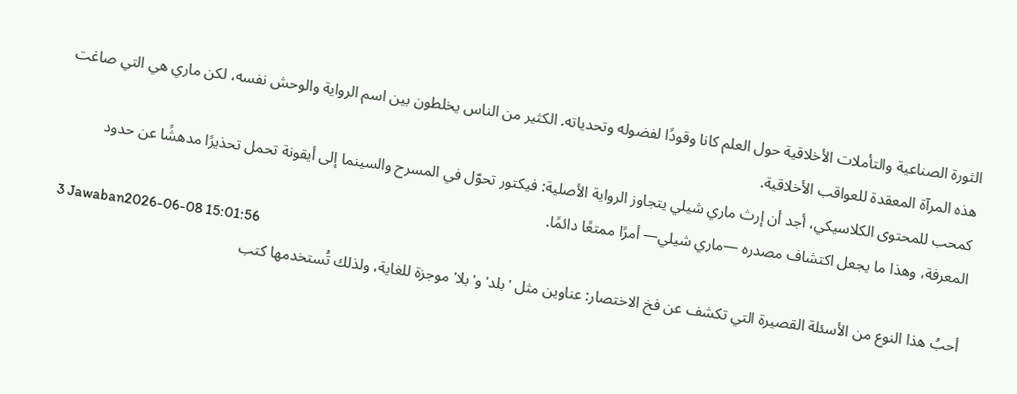الثورة الصناعية والتأملات الأخلاقية حول العلم كانا وقودًا لفضوله وتحدياته. الكثير من الناس يخلطون بين اسم الرواية والوحش نفسه، لكن ماري هي التي صاغت هذه المرآة المعقدة للعواقب الأخلاقية.
كمحب للمحتوى الكلاسيكي، أجد أن إرث ماري شيلي يتجاوز الرواية الأصلية: فيكتور تحوّل في المسرح والسينما إلى أيقونة تحمل تحذيرًا مدهشًا عن حدود المعرفة، وهذا ما يجعل اكتشاف مصدره —ماري شيلي— أمرًا ممتعًا دائمًا.
3 Jawaban2026-06-08 15:01:56
أحبُ هذا النوع من الأسئلة القصيرة التي تكشف عن فخ الاختصار: عناوين مثل 'بلد' و'بلا' موجزة للغاية، ولذلك تُستخدمها كتب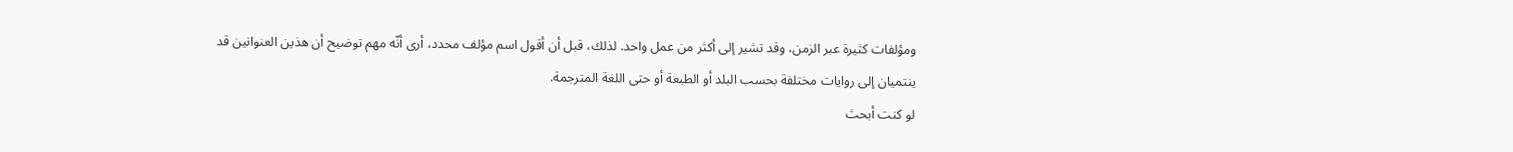ومؤلفات كثيرة عبر الزمن، وقد تشير إلى أكثر من عمل واحد. لذلك، قبل أن أقول اسم مؤلف محدد، أرى أنّه مهم توضيح أن هذين العنوانين قد ينتميان إلى روايات مختلفة بحسب البلد أو الطبعة أو حتى اللغة المترجمة.
لو كنت أبحث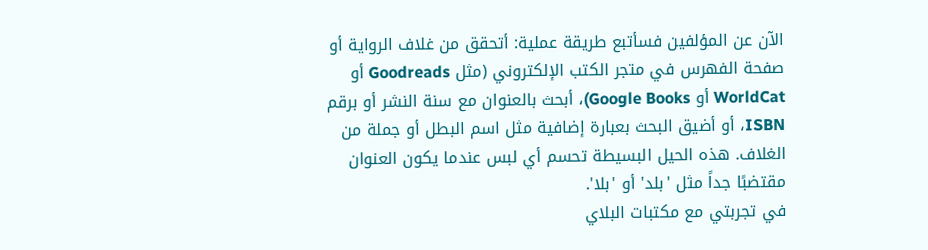الآن عن المؤلفين فسأتبع طريقة عملية: أتحقق من غلاف الرواية أو صفحة الفهرس في متجر الكتب الإلكتروني (مثل Goodreads أو WorldCat أو Google Books)، أبحث بالعنوان مع سنة النشر أو برقم ISBN، أو أضيق البحث بعبارة إضافية مثل اسم البطل أو جملة من الغلاف. هذه الحيل البسيطة تحسم أي لبس عندما يكون العنوان مقتضبًا جداً مثل 'بلد' أو 'بلا'.
في تجربتي مع مكتبات البلاي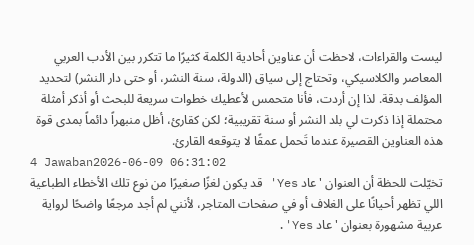ليست والقراءات، لاحظت أن عناوين أحادية الكلمة كثيرًا ما تتكرر بين الأدب العربي المعاصر والكلاسيكي، وتحتاج إلى سياق (الدولة، سنة النشر، أو حتى دار النشر) لتحديد المؤلف بدقة. لذا إن أردت، فأنا متحمس لأعطيك خطوات سريعة للبحث أو أذكر أمثلة محتملة إذا ذكرت لي بلد النشر أو سنة تقريبية؛ لكن كقارئ، أظل منبهراً دائماً بمدى قوة هذه العناوين القصيرة عندما تَحمل عمقًا لا يتوقعه القارئ.
4 Jawaban2026-06-09 06:31:02
تخيّلت للحظة أن العنوان 'عاد Yes' قد يكون لغزًا صغيرًا من نوع تلك الأخطاء الطباعية اللي تظهر أحيانًا على الغلاف أو في صفحات المتاجر، لأنني لم أجد مرجعًا واضحًا لرواية عربية مشهورة بعنوان 'عاد Yes'.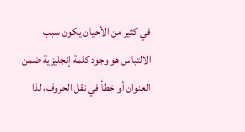في كثير من الأحيان يكون سبب الالتباس هو وجود كلمة إنجليزية ضمن العنوان أو خطأ في نقل الحروف، لذا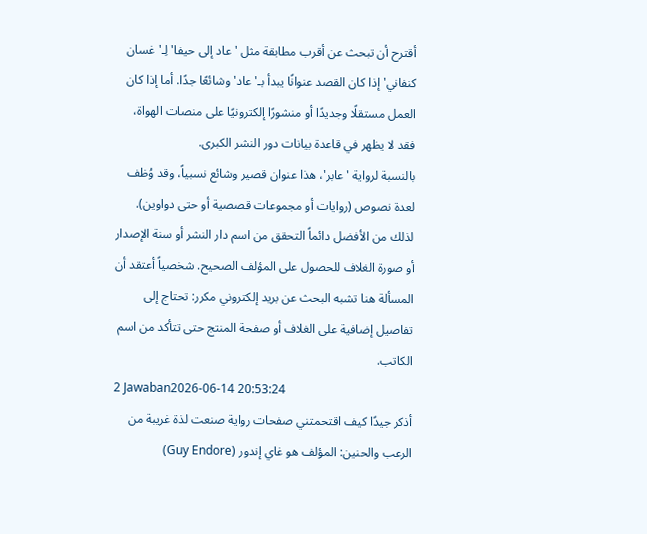أقترح أن تبحث عن أقرب مطابقة مثل 'عاد إلى حيفا' لِـ'غسان كنفاني' إذا كان القصد عنوانًا يبدأ بـ'عاد' وشائعًا جدًا. أما إذا كان العمل مستقلًا وجديدًا أو منشورًا إلكترونيًا على منصات الهواة، فقد لا يظهر في قاعدة بيانات دور النشر الكبرى.
بالنسبة لرواية 'عابر'، هذا عنوان قصير وشائع نسبياً، وقد وُظف لعدة نصوص (روايات أو مجموعات قصصية أو حتى دواوين). لذلك من الأفضل دائماً التحقق من اسم دار النشر أو سنة الإصدار أو صورة الغلاف للحصول على المؤلف الصحيح. شخصياً أعتقد أن المسألة هنا تشبه البحث عن بريد إلكتروني مكرر: تحتاج إلى تفاصيل إضافية على الغلاف أو صفحة المنتج حتى تتأكد من اسم الكاتب.
2 Jawaban2026-06-14 20:53:24
أذكر جيدًا كيف اقتحمتني صفحات رواية صنعت لذة غريبة من الرعب والحنين: المؤلف هو غاي إندور (Guy Endore)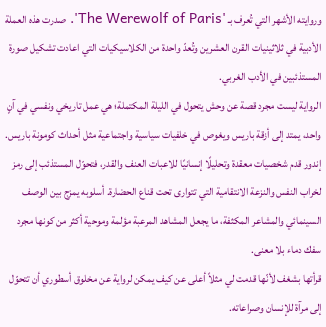وروايته الأشهر التي تُعرف بـ 'The Werewolf of Paris'. صدرت هذه العملة الأدبية في ثلاثينيات القرن العشرين وتُعدّ واحدة من الكلاسيكيات التي اعادت تشكيل صورة المستذئبين في الأدب الغربي.
الرواية ليست مجرد قصة عن وحش يتحول في الليلة المكتملة؛ هي عمل تاريخي ونفسي في آنٍ واحد، يمتد إلى أزقة باريس ويغوص في خلفيات سياسية واجتماعية مثل أحداث كومونة باريس. إندور قدم شخصيات معقدة وتحليلًا إنسانيًا للاعبات العنف والقدر، فتحوّل المستذئب إلى رمز لخراب النفس والنزعة الانتقامية التي تتوارى تحت قناع الحضارة. أسلوبه يمزج بين الوصف السينمائي والمشاعر المكثفة، ما يجعل المشاهد المرعبة مؤلمة وموحية أكثر من كونها مجرد سفك دماء بلا معنى.
قرأتها بشغف لأنّها قدمت لي مثلاً أعلى عن كيف يمكن لرواية عن مخلوق أسطوري أن تتحوّل إلى مرآة للإنسان وصراعاته.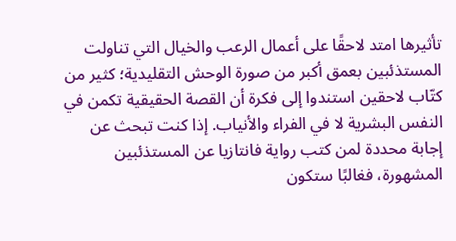تأثيرها امتد لاحقًا على أعمال الرعب والخيال التي تناولت المستذئبين بعمق أكبر من صورة الوحش التقليدية؛ كثير من كتّاب لاحقين استندوا إلى فكرة أن القصة الحقيقية تكمن في النفس البشرية لا في الفراء والأنياب. إذا كنت تبحث عن إجابة محددة لمن كتب رواية فانتازيا عن المستذئبين المشهورة، فغالبًا ستكون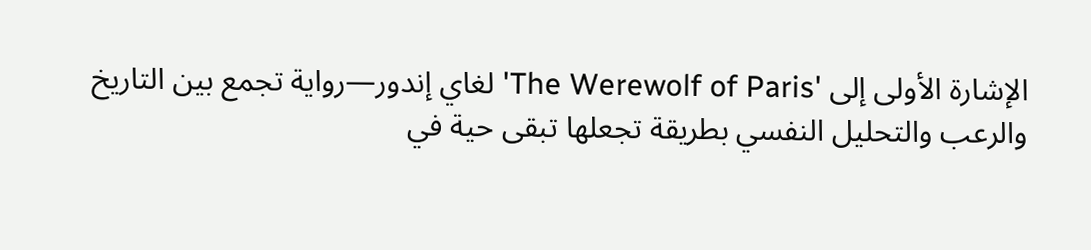الإشارة الأولى إلى 'The Werewolf of Paris' لغاي إندور—رواية تجمع بين التاريخ والرعب والتحليل النفسي بطريقة تجعلها تبقى حية في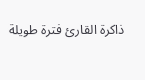ذاكرة القارئ فترة طويلة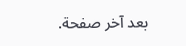بعد آخر صفحة.